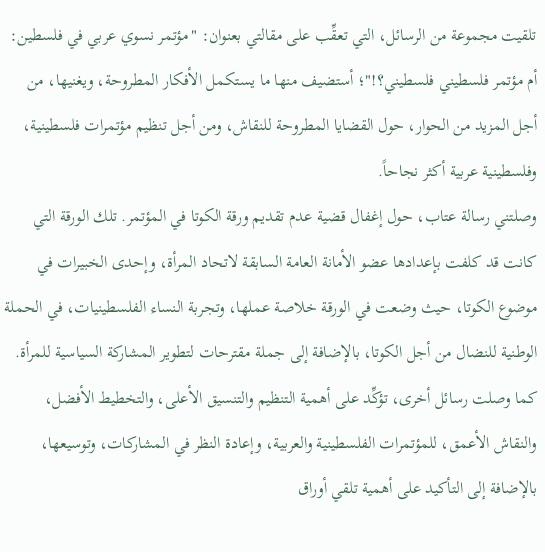تلقيت مجموعة من الرسائل، التي تعقِّب على مقالتي بعنوان: "مؤتمر نسوي عربي في فلسطين: أم مؤتمر فلسطيني فلسطيني؟!"؛ أستضيف منها ما يستكمل الأفكار المطروحة، ويغنيها، من أجل المزيد من الحوار، حول القضايا المطروحة للنقاش، ومن أجل تنظيم مؤتمرات فلسطينية، وفلسطينية عربية أكثر نجاحاً.
وصلتني رسالة عتاب، حول إغفال قضية عدم تقديم ورقة الكوتا في المؤتمر. تلك الورقة التي كانت قد كلفت بإعدادها عضو الأمانة العامة السابقة لاتحاد المرأة، وإحدى الخبيرات في موضوع الكوتا، حيث وضعت في الورقة خلاصة عملها، وتجربة النساء الفلسطينيات، في الحملة الوطنية للنضال من أجل الكوتا، بالإضافة إلى جملة مقترحات لتطوير المشاركة السياسية للمرأة.
كما وصلت رسائل أخرى، تؤكِّد على أهمية التنظيم والتنسيق الأعلى، والتخطيط الأفضل، والنقاش الأعمق، للمؤتمرات الفلسطينية والعربية، وإعادة النظر في المشاركات، وتوسيعها، بالإضافة إلى التأكيد على أهمية تلقي أوراق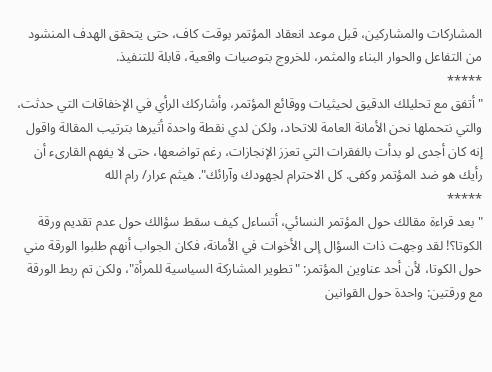المشاركات والمشاركين، قبل موعد انعقاد المؤتمر بوقت كاف، حتى يتحقق الهدف المنشود من التفاعل والحوار البناء والمثمر، للخروج بتوصيات واقعية، قابلة للتنفيذ.
*****
"أتفق مع تحليلك الدقيق لحيثيات ووقائع المؤتمر، وأشاركك الرأي في الإخفاقات التي حدثت، والتي نتحملها نحن الأمانة العامة للاتحاد، ولكن لدي نقطة واحدة أثيرها بترتيب المقالة واقول إنه كان أجدى لو بدأت بالفقرات التي تعزز الإنجازات، رغم تواضعها، حتى لا يفهم القارىء أن رأيك هو ضد المؤتمر وكفى. كل الاحترام لجهودك وآرائك". هيثم عرار/ رام الله
*****
"بعد قراءة مقالك حول المؤتمر النسائي، أتساءل كيف سقط سؤالك حول عدم تقديم ورقة الكوتا؟! لقد وجهت ذات السؤال إلى الأخوات في الأمانة، فكان الجواب أنهم طلبوا الورقة مني حول الكوتا، لأن أحد عناوين المؤتمر: "تطوير المشاركة السياسية للمرأة"، ولكن تم ربط الورقة مع ورقتين: واحدة حول القوانين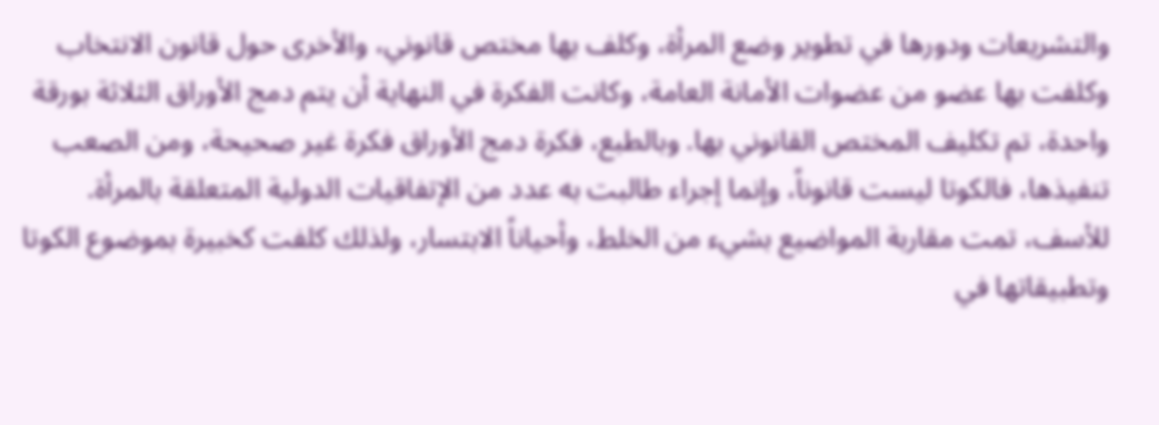والتشريعات ودورها في تطوير وضع المرأة، وكلف بها مختص قانوني، والأخرى حول قانون الانتخاب وكلفت بها عضو من عضوات الأمانة العامة، وكانت الفكرة في النهاية أن يتم دمج الأوراق الثلاثة بورقة واحدة، تم تكليف المختص القانوني بها. وبالطبع، فكرة دمج الأوراق فكرة غير صحيحة، ومن الصعب تنفيذها، فالكوتا ليست قانوناً، وإنما إجراء طالبت به عدد من الإتفاقيات الدولية المتعلقة بالمرأة.
للأسف، تمت مقاربة المواضيع بشيء من الخلط، وأحياناً الابتسار، ولذلك كلفت كخبيرة بموضوع الكوتا وتطبيقاتها في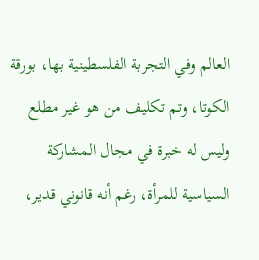العالم وفي التجربة الفلسطينية بها، بورقة الكوتا، وتم تكليف من هو غير مطلع وليس له خبرة في مجال المشاركة السياسية للمرأة، رغم أنه قانوني قدير،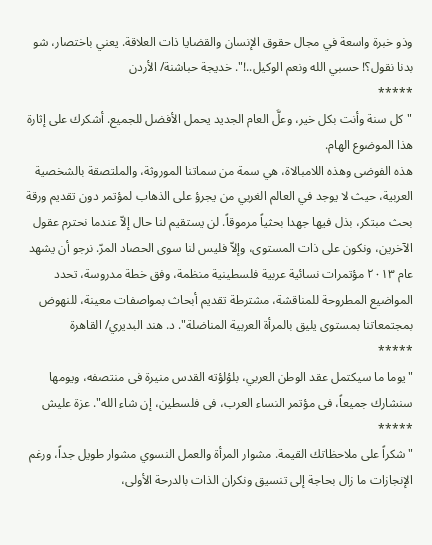وذو خبرة واسعة في مجال حقوق الإنسان والقضايا ذات العلاقة. يعني باختصار، شو بدنا نقول؟! حسبي الله ونعم الوكيل..!". خديجة حباشنة/ الأردن
*****
"كل سنة وأنت بكل خير، وعلَّ العام الجديد يحمل الأفضل للجميع. أشكرك على إثارة هذا الموضوع الهام.
هذه الفوضى وهذه اللامبالاة، هي سمة من سماتنا الموروثة، والملتصقة بالشخصية العربية، حيث لا يوجد في العالم الغربي من يجرؤ على الذهاب لمؤتمر دون تقديم ورقة بحث مبتكر، بذل فيها جهدا بحثياً مرموقاً. لن يستقيم لنا حال إلاّ عندما نحترم عقول الآخرين، ونكون على ذات المستوى، وإلاّ فليس لنا سوى الحصاد المرّ. نرجو أن يشهد عام ٢٠١٣ مؤتمرات نسائية عربية فلسطينية منظمة، وفق خطة مدروسة، تحدد المواضيع المطروحة للمناقشة، مشترطة تقديم أبحاث بمواصفات معينة، للنهوض بمجتمعاتنا بمستوى يليق بالمرأة العربية المناضلة". د. هند البديري/ القاهرة
*****
"يوما ما سيكتمل عقد الوطن العربي، بلؤلؤته القدس منيرة فى منتصفه، ويومها سنشارك جميعاً، فى مؤتمر النساء العرب، فى فلسطين، إن شاء الله". عزة عليش
*****
"شكراً على ملاحظاتك القيمة. مشوار المرأة والعمل النسوي مشوار طويل جداً، ورغم الإنجازات ما زال بحاجة إلى تنسيق ونكران الذات بالدرحة الأولى،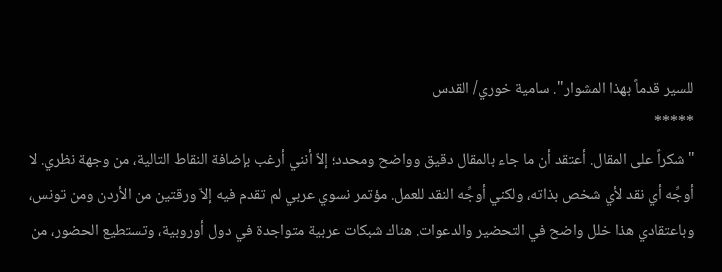للسير قدماً بهذا المشوار". سامية خوري/ القدس
*****
"شكراً على المقال. أعتقد أن ما جاء بالمقال دقيق وواضح ومحدد؛ إلاّ أنني أرغب بإضافة النقاط التالية، من وجهة نظري. لا أوجِّه أي نقد لأي شخص بذاته، ولكني أوجِّه النقد للعمل. مؤتمر نسوي عربي لم تقدم فيه إلاّ ورقتين من الأردن ومن تونس، وباعتقادي هذا خلل واضح في التحضير والدعوات. هناك شبكات عربية متواجدة في دول أوروبية، وتستطيع الحضور، من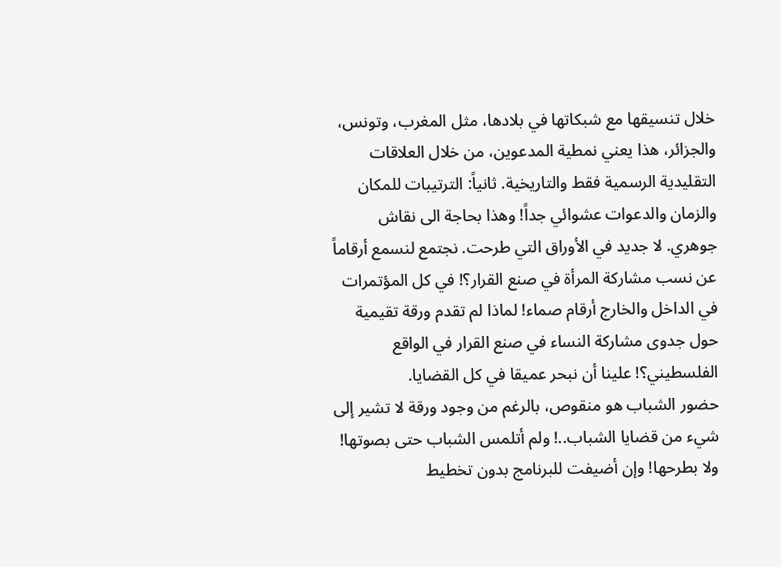خلال تنسيقها مع شبكاتها في بلادها، مثل المغرب، وتونس، والجزائر، هذا يعني نمطية المدعوين، من خلال العلاقات التقليدية الرسمية فقط والتاريخية. ثانياً: الترتيبات للمكان والزمان والدعوات عشوائي جداً! وهذا بحاجة الى نقاش جوهري. لا جديد في الأوراق التي طرحت. نجتمع لنسمع أرقاماً عن نسب مشاركة المرأة في صنع القرار؟! في كل المؤتمرات في الداخل والخارج أرقام صماء! لماذا لم تقدم ورقة تقيمية حول جدوى مشاركة النساء في صنع القرار في الواقع الفلسطيني؟! علينا أن نبحر عميقا في كل القضايا.
حضور الشباب هو منقوص، بالرغم من وجود ورقة لا تشير إلى شيء من قضايا الشباب..! ولم أتلمس الشباب حتى بصوتها! ولا بطرحها! وإن أضيفت للبرنامج بدون تخطيط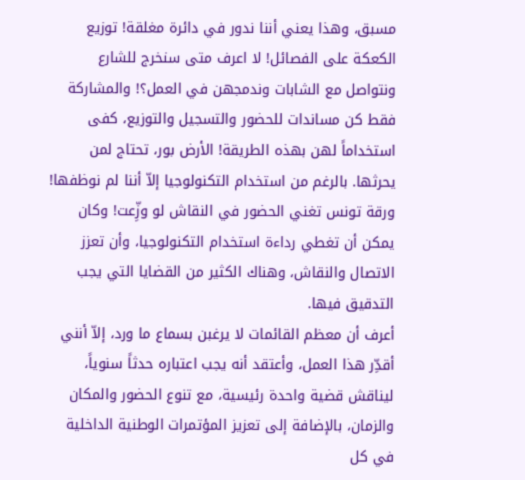مسبق، وهذا يعني أننا ندور في دائرة مغلقة! توزيع الكعكة على الفصائل! لا اعرف متى سنخرج للشارع ونتواصل مع الشابات وندمجهن في العمل؟! والمشاركة فقط كن مساندات للحضور والتسجيل والتوزيع، كفى استخداماً لهن بهذه الطريقة! الأرض بور، تحتاج لمن يحرثها. بالرغم من استخدام التكنولوجيا إلاّ أننا لم نوظفها! ورقة تونس تغني الحضور في النقاش لو وزِّعت! وكان يمكن أن تغطي رداءة استخدام التكنولوجيا، وأن تعزز الاتصال والنقاش، وهناك الكثير من القضايا التي يجب التدقيق فيها.
أعرف أن معظم القائمات لا يرغبن بسماع ما ورد، إلاّ أنني أقدِّر هذا العمل، وأعتقد أنه يجب اعتباره حدثاً سنوياً، ليناقش قضية واحدة رئيسية، مع تنوع الحضور والمكان والزمان، بالإضافة إلى تعزيز المؤتمرات الوطنية الداخلية في كل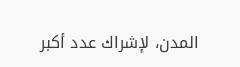المدن، لإشراك عدد أكبر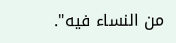من النساء فيه".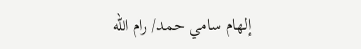إلهام سامي حمد/ رام الله